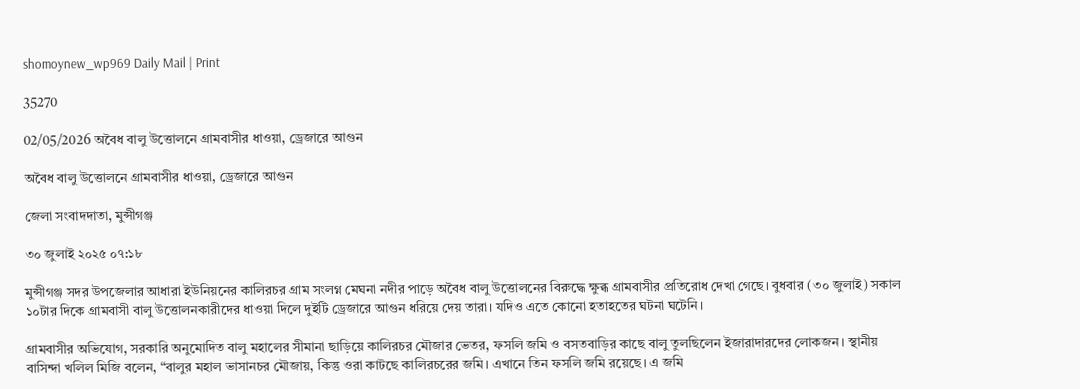shomoynew_wp969 Daily Mail | Print

35270

02/05/2026 অবৈধ বালু উত্তোলনে গ্রামবাসীর ধাওয়া, ড্রেজারে আগুন

অবৈধ বালু উত্তোলনে গ্রামবাসীর ধাওয়া, ড্রেজারে আগুন

জেলা সংবাদদাতা, মুন্সীগঞ্জ

৩০ জুলাই ২০২৫ ০৭:১৮

মুন্সীগঞ্জ সদর উপজেলার আধারা ইউনিয়নের কালিরচর গ্রাম সংলগ্ন মেঘনা নদীর পাড়ে অবৈধ বালু উত্তোলনের বিরুদ্ধে ক্ষুব্ধ গ্রামবাসীর প্রতিরোধ দেখা গেছে। বুধবার (৩০ জুলাই) সকাল ১০টার দিকে গ্রামবাসী বালু উত্তোলনকারীদের ধাওয়া দিলে দুইটি ড্রেজারে আগুন ধরিয়ে দেয় তারা। যদিও এতে কোনো হতাহতের ঘটনা ঘটেনি।

গ্রামবাসীর অভিযোগ, সরকারি অনুমোদিত বালু মহালের সীমানা ছাড়িয়ে কালিরচর মৌজার ভেতর, ফসলি জমি ও বসতবাড়ির কাছে বালু তুলছিলেন ইজারাদারদের লোকজন। স্থানীয় বাসিন্দা খলিল মিজি বলেন, “বালুর মহাল ভাসানচর মৌজায়, কিন্তু ওরা কাটছে কালিরচরের জমি। এখানে তিন ফসলি জমি রয়েছে। এ জমি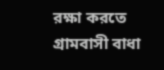রক্ষা করতে গ্রামবাসী বাধা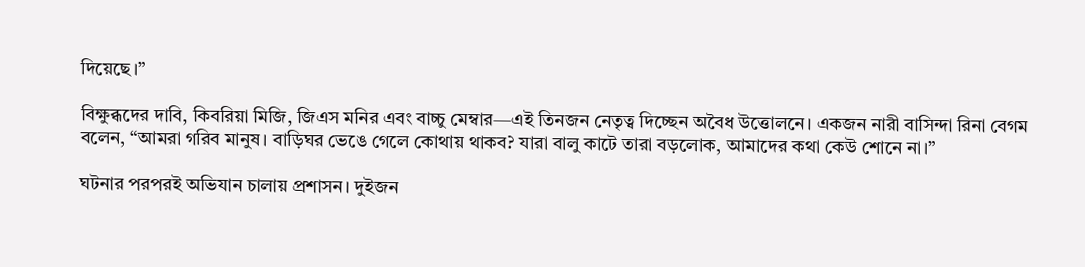দিয়েছে।”

বিক্ষুব্ধদের দাবি, কিবরিয়া মিজি, জিএস মনির এবং বাচ্চু মেম্বার—এই তিনজন নেতৃত্ব দিচ্ছেন অবৈধ উত্তোলনে। একজন নারী বাসিন্দা রিনা বেগম বলেন, “আমরা গরিব মানুষ। বাড়িঘর ভেঙে গেলে কোথায় থাকব? যারা বালু কাটে তারা বড়লোক, আমাদের কথা কেউ শোনে না।”

ঘটনার পরপরই অভিযান চালায় প্রশাসন। দুইজন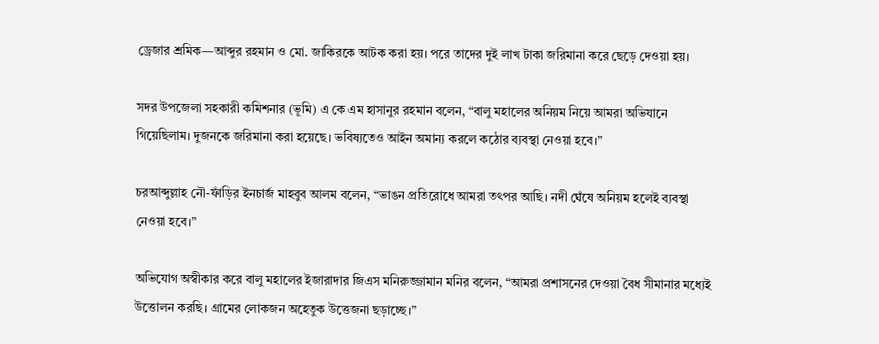ড্রেজার শ্রমিক—আব্দুর রহমান ও মো. জাকিরকে আটক করা হয়। পরে তাদের দুই লাখ টাকা জরিমানা করে ছেড়ে দেওয়া হয়।

সদর উপজেলা সহকারী কমিশনার (ভূমি) এ কে এম হাসানুর রহমান বলেন, “বালু মহালের অনিয়ম নিয়ে আমরা অভিযানে গিয়েছিলাম। দুজনকে জরিমানা করা হয়েছে। ভবিষ্যতেও আইন অমান্য করলে কঠোর ব্যবস্থা নেওয়া হবে।”

চরআব্দুল্লাহ নৌ-ফাঁড়ির ইনচার্জ মাহবুব আলম বলেন, “ভাঙন প্রতিরোধে আমরা তৎপর আছি। নদী ঘেঁষে অনিয়ম হলেই ব্যবস্থা নেওয়া হবে।”

অভিযোগ অস্বীকার করে বালু মহালের ইজারাদার জিএস মনিরুজ্জামান মনির বলেন, “আমরা প্রশাসনের দেওয়া বৈধ সীমানার মধ্যেই উত্তোলন করছি। গ্রামের লোকজন অহেতুক উত্তেজনা ছড়াচ্ছে।”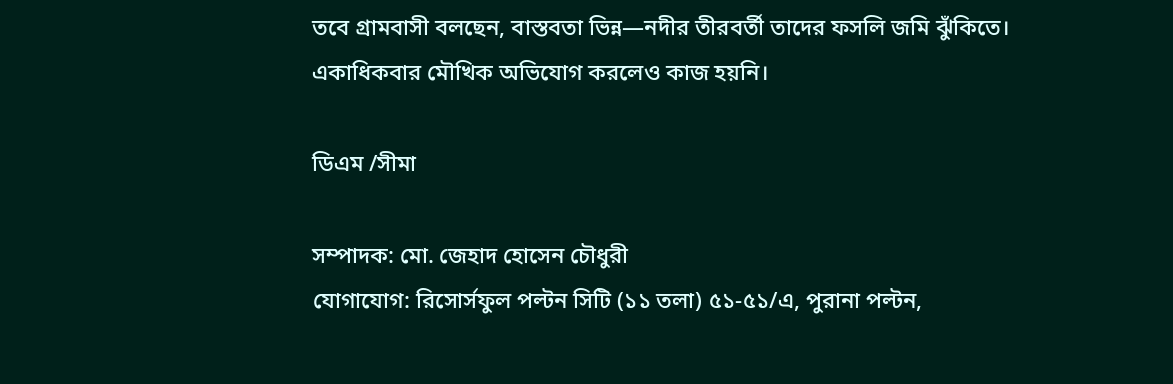তবে গ্রামবাসী বলছেন, বাস্তবতা ভিন্ন—নদীর তীরবর্তী তাদের ফসলি জমি ঝুঁকিতে। একাধিকবার মৌখিক অভিযোগ করলেও কাজ হয়নি।

ডিএম /সীমা

সম্পাদক: মো. জেহাদ হোসেন চৌধুরী
যোগাযোগ: রিসোর্সফুল পল্টন সিটি (১১ তলা) ৫১-৫১/এ, পুরানা পল্টন,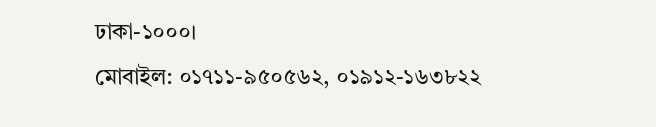ঢাকা-১০০০।
মোবাইল: ০১৭১১-৯৫০৫৬২, ০১৯১২-১৬৩৮২২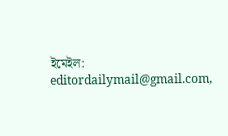ইমেইল: editordailymail@gmail.com,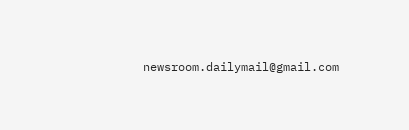newsroom.dailymail@gmail.com